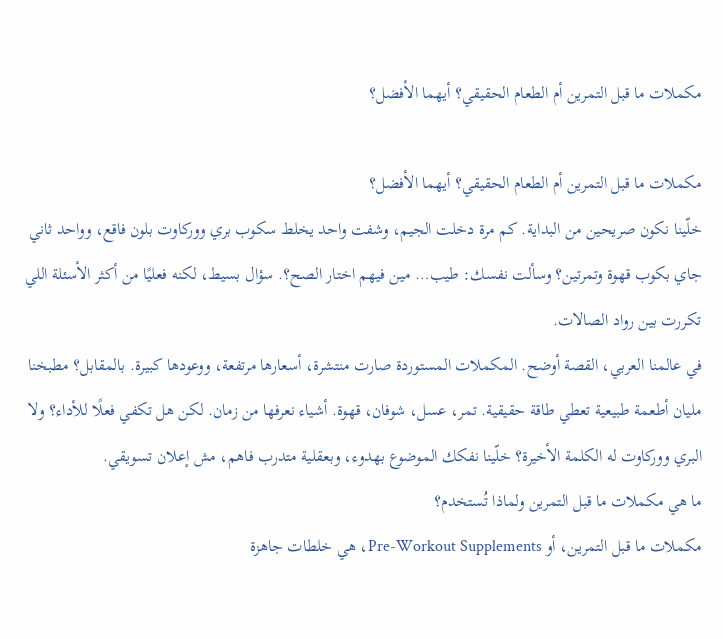مكملات ما قبل التمرين أم الطعام الحقيقي؟ أيهما الأفضل؟

مكملات ما قبل التمرين أم الطعام الحقيقي؟ أيهما الأفضل؟
خلّينا نكون صريحين من البداية. كم مرة دخلت الجيم، وشفت واحد يخلط سكوب بري ووركاوت بلون فاقع، وواحد ثاني جاي بكوب قهوة وتمرتين؟ وسألت نفسك: طيب… مين فيهم اختار الصح؟. سؤال بسيط، لكنه فعليًا من أكثر الأسئلة اللي تكررت بين رواد الصالات.
في عالمنا العربي، القصة أوضح. المكملات المستوردة صارت منتشرة، أسعارها مرتفعة، ووعودها كبيرة. بالمقابل؟ مطبخنا مليان أطعمة طبيعية تعطي طاقة حقيقية. تمر، عسل، شوفان، قهوة. أشياء نعرفها من زمان. لكن هل تكفي فعلًا للأداء؟ ولا البري ووركاوت له الكلمة الأخيرة؟ خلّينا نفكك الموضوع بهدوء، وبعقلية متدرب فاهم، مش إعلان تسويقي.
ما هي مكملات ما قبل التمرين ولماذا تُستخدم؟
مكملات ما قبل التمرين، أو Pre-Workout Supplements، هي خلطات جاهزة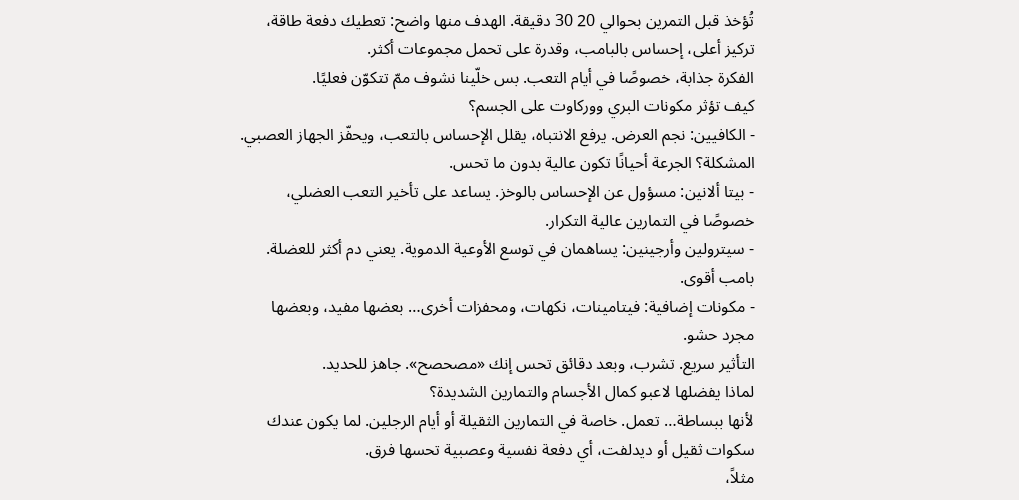تُؤخذ قبل التمرين بحوالي 20 30 دقيقة. الهدف منها واضح: تعطيك دفعة طاقة، تركيز أعلى، إحساس بالبامب، وقدرة على تحمل مجموعات أكثر.
الفكرة جذابة، خصوصًا في أيام التعب. بس خلّينا نشوف ممّ تتكوّن فعليًا.
كيف تؤثر مكونات البري ووركاوت على الجسم؟
- الكافيين: نجم العرض. يرفع الانتباه، يقلل الإحساس بالتعب، ويحفّز الجهاز العصبي. المشكلة؟ الجرعة أحيانًا تكون عالية بدون ما تحس.
- بيتا ألانين: مسؤول عن الإحساس بالوخز. يساعد على تأخير التعب العضلي، خصوصًا في التمارين عالية التكرار.
- سيترولين وأرجينين: يساهمان في توسع الأوعية الدموية. يعني دم أكثر للعضلة. بامب أقوى.
- مكونات إضافية: فيتامينات، نكهات، ومحفزات أخرى… بعضها مفيد، وبعضها مجرد حشو.
التأثير سريع. تشرب، وبعد دقائق تحس إنك «مصحصح». جاهز للحديد.
لماذا يفضلها لاعبو كمال الأجسام والتمارين الشديدة؟
لأنها ببساطة… تعمل. خاصة في التمارين الثقيلة أو أيام الرجلين. لما يكون عندك سكوات ثقيل أو ديدلفت، أي دفعة نفسية وعصبية تحسها فرق.
مثلاً،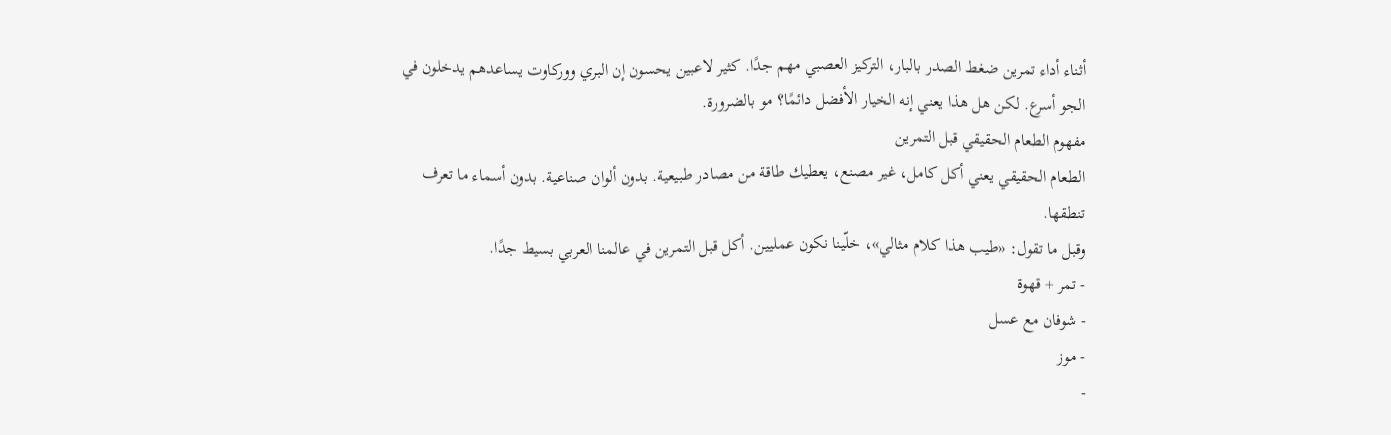أثناء أداء تمرين ضغط الصدر بالبار، التركيز العصبي مهم جدًا. كثير لاعبين يحسون إن البري ووركاوت يساعدهم يدخلون في الجو أسرع. لكن هل هذا يعني إنه الخيار الأفضل دائمًا؟ مو بالضرورة.
مفهوم الطعام الحقيقي قبل التمرين
الطعام الحقيقي يعني أكل كامل، غير مصنع، يعطيك طاقة من مصادر طبيعية. بدون ألوان صناعية. بدون أسماء ما تعرف تنطقها.
وقبل ما تقول: «طيب هذا كلام مثالي»، خلّينا نكون عمليين. أكل قبل التمرين في عالمنا العربي بسيط جدًا.
- تمر + قهوة
- شوفان مع عسل
- موز
-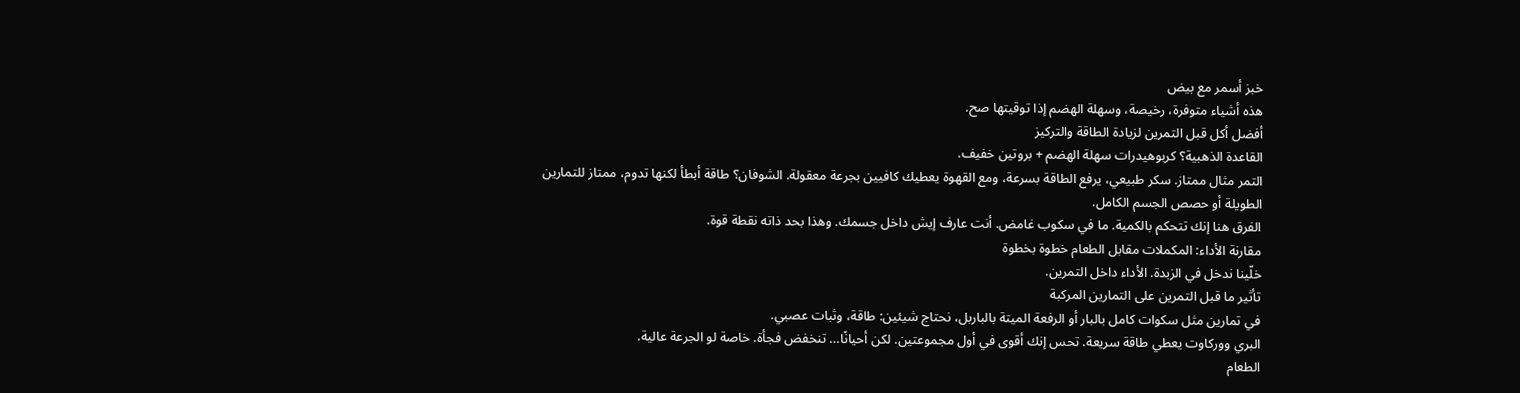خبز أسمر مع بيض
هذه أشياء متوفرة، رخيصة، وسهلة الهضم إذا توقيتها صح.
أفضل أكل قبل التمرين لزيادة الطاقة والتركيز
القاعدة الذهبية؟ كربوهيدرات سهلة الهضم + بروتين خفيف.
التمر مثال ممتاز. سكر طبيعي، يرفع الطاقة بسرعة، ومع القهوة يعطيك كافيين بجرعة معقولة. الشوفان؟ طاقة أبطأ لكنها تدوم، ممتاز للتمارين الطويلة أو حصص الجسم الكامل.
الفرق هنا إنك تتحكم بالكمية. ما في سكوب غامض. أنت عارف إيش داخل جسمك. وهذا بحد ذاته نقطة قوة.
مقارنة الأداء: المكملات مقابل الطعام خطوة بخطوة
خلّينا ندخل في الزبدة. الأداء داخل التمرين.
تأثير ما قبل التمرين على التمارين المركبة
في تمارين مثل سكوات كامل بالبار أو الرفعة الميتة بالباربل، نحتاج شيئين: طاقة، وثبات عصبي.
البري ووركاوت يعطي طاقة سريعة. تحس إنك أقوى في أول مجموعتين. لكن أحيانًا… تنخفض فجأة. خاصة لو الجرعة عالية.
الطعام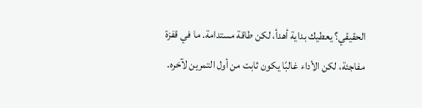الحقيقي؟ يعطيك بداية أهدأ، لكن طاقة مستدامة. ما في قفزة مفاجئة، لكن الأداء غالبًا يكون ثابت من أول التمرين لآخره.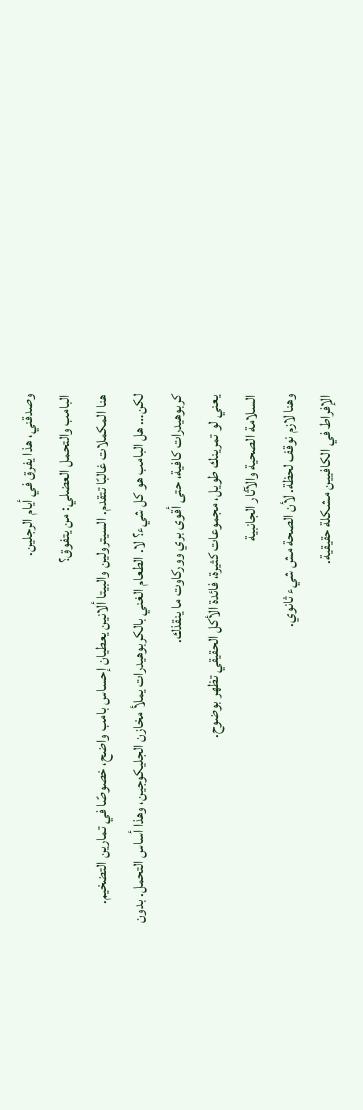وصدقني، هذا يفرق في أيام الرجلين.
البامب والتحمل العضلي: من يتفوق؟
هنا المكملات غالبًا تتقدم. السيترولين والبيتا ألانين يعطيان إحساس بامب واضح، خصوصًا في تمارين التضخيم.
لكن… هل البامب هو كل شيء؟ لا. الطعام الغني بالكربوهيدرات يملأ مخازن الجليكوجين، وهذا أساس التحمل. بدون كربوهيدرات كافية، حتى أقوى بري ووركاوت ما ينقذك.
يعني لو تمرينك طويل، مجموعات كثيرة، فائدة الأكل الحقيقي تظهر بوضوح.
السلامة الصحية والآثار الجانبية
وهنا لازم نوقف لحظة. لأن الصحة مش شيء ثانوي.
الإفراط في الكافيين مشكلة حقيقية.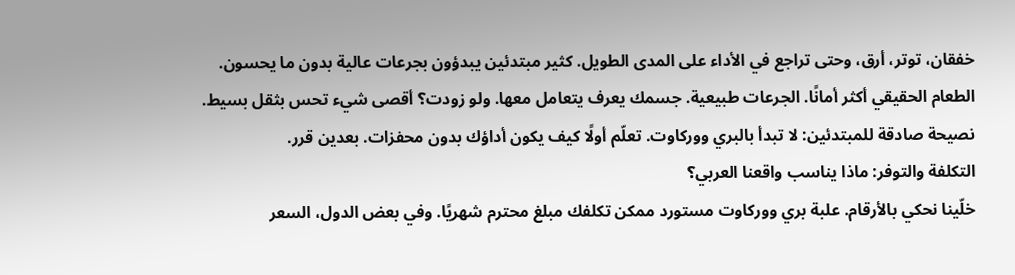خفقان، توتر، أرق، وحتى تراجع في الأداء على المدى الطويل. كثير مبتدئين يبدؤون بجرعات عالية بدون ما يحسون.
الطعام الحقيقي أكثر أمانًا. الجرعات طبيعية. جسمك يعرف يتعامل معها. ولو زودت؟ أقصى شيء تحس بثقل بسيط.
نصيحة صادقة للمبتدئين: لا تبدأ بالبري ووركاوت. تعلّم أولًا كيف يكون أداؤك بدون محفزات. بعدين قرر.
التكلفة والتوفر: ماذا يناسب واقعنا العربي؟
خلّينا نحكي بالأرقام. علبة بري ووركاوت مستورد ممكن تكلفك مبلغ محترم شهريًا. وفي بعض الدول، السعر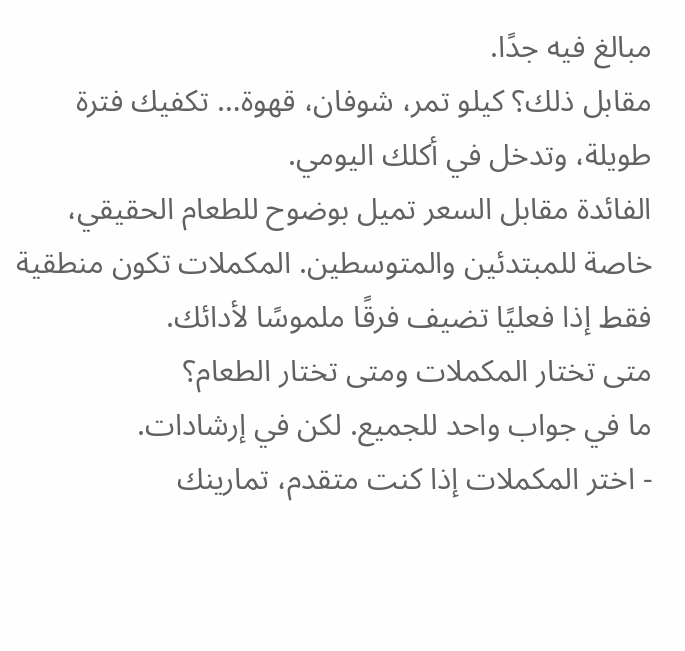مبالغ فيه جدًا.
مقابل ذلك؟ كيلو تمر، شوفان، قهوة… تكفيك فترة طويلة، وتدخل في أكلك اليومي.
الفائدة مقابل السعر تميل بوضوح للطعام الحقيقي، خاصة للمبتدئين والمتوسطين. المكملات تكون منطقية فقط إذا فعليًا تضيف فرقًا ملموسًا لأدائك.
متى تختار المكملات ومتى تختار الطعام؟
ما في جواب واحد للجميع. لكن في إرشادات.
- اختر المكملات إذا كنت متقدم، تمارينك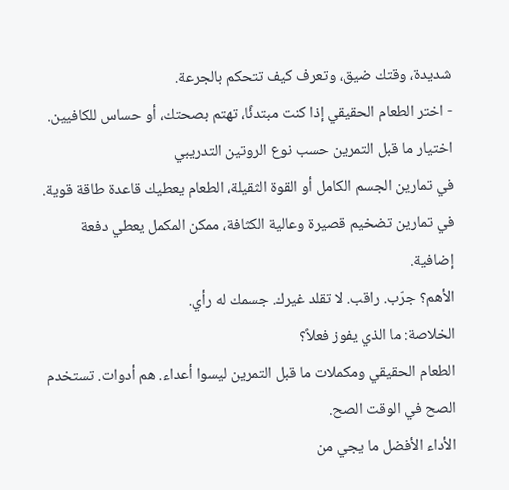شديدة، وقتك ضيق، وتعرف كيف تتحكم بالجرعة.
- اختر الطعام الحقيقي إذا كنت مبتدئًا، تهتم بصحتك، أو حساس للكافيين.
اختيار ما قبل التمرين حسب نوع الروتين التدريبي
في تمارين الجسم الكامل أو القوة الثقيلة، الطعام يعطيك قاعدة طاقة قوية. في تمارين تضخيم قصيرة وعالية الكثافة، ممكن المكمل يعطي دفعة إضافية.
الأهم؟ جرّب. راقب. لا تقلد غيرك. جسمك له رأي.
الخلاصة: ما الذي يفوز فعلاً؟
الطعام الحقيقي ومكملات ما قبل التمرين ليسوا أعداء. هم أدوات. تستخدم الصح في الوقت الصح.
الأداء الأفضل ما يجي من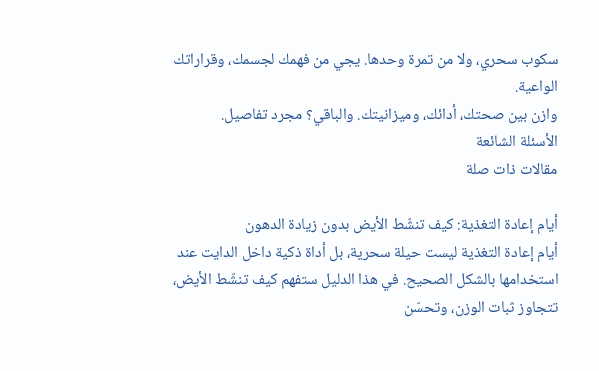سكوب سحري، ولا من تمرة وحدها. يجي من فهمك لجسمك، وقراراتك الواعية.
وازن بين صحتك، أدائك، وميزانيتك. والباقي؟ مجرد تفاصيل.
الأسئلة الشائعة
مقالات ذات صلة

أيام إعادة التغذية: كيف تنشّط الأيض بدون زيادة الدهون
أيام إعادة التغذية ليست حيلة سحرية، بل أداة ذكية داخل الدايت عند استخدامها بالشكل الصحيح. في هذا الدليل ستفهم كيف تنشّط الأيض، تتجاوز ثبات الوزن، وتحسّن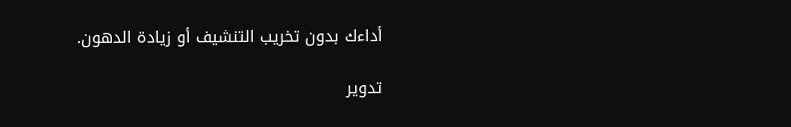أداءك بدون تخريب التنشيف أو زيادة الدهون.

تدوير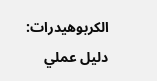الكربوهيدرات: دليل عملي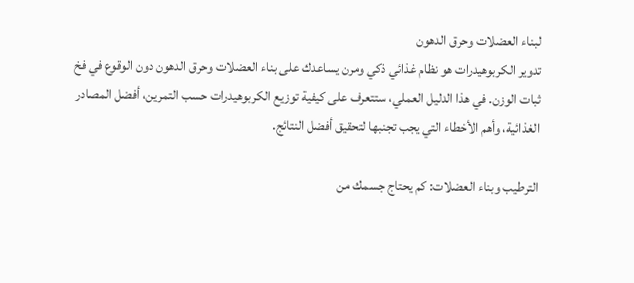لبناء العضلات وحرق الدهون
تدوير الكربوهيدرات هو نظام غذائي ذكي ومرن يساعدك على بناء العضلات وحرق الدهون دون الوقوع في فخ ثبات الوزن. في هذا الدليل العملي، ستتعرف على كيفية توزيع الكربوهيدرات حسب التمرين، أفضل المصادر الغذائية، وأهم الأخطاء التي يجب تجنبها لتحقيق أفضل النتائج.

الترطيب وبناء العضلات: كم يحتاج جسمك من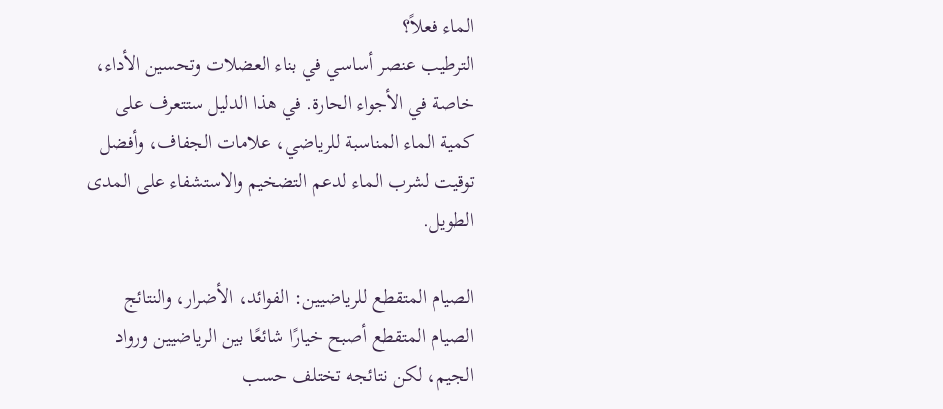الماء فعلاً؟
الترطيب عنصر أساسي في بناء العضلات وتحسين الأداء، خاصة في الأجواء الحارة. في هذا الدليل ستتعرف على كمية الماء المناسبة للرياضي، علامات الجفاف، وأفضل توقيت لشرب الماء لدعم التضخيم والاستشفاء على المدى الطويل.

الصيام المتقطع للرياضيين: الفوائد، الأضرار، والنتائج
الصيام المتقطع أصبح خيارًا شائعًا بين الرياضيين ورواد الجيم، لكن نتائجه تختلف حسب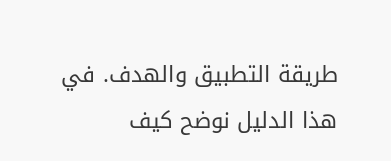طريقة التطبيق والهدف. في هذا الدليل نوضح كيف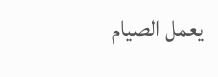يعمل الصيام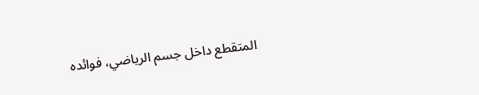المتقطع داخل جسم الرياضي، فوائده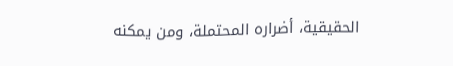الحقيقية، أضراره المحتملة، ومن يمكنه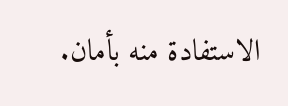الاستفادة منه بأمان.